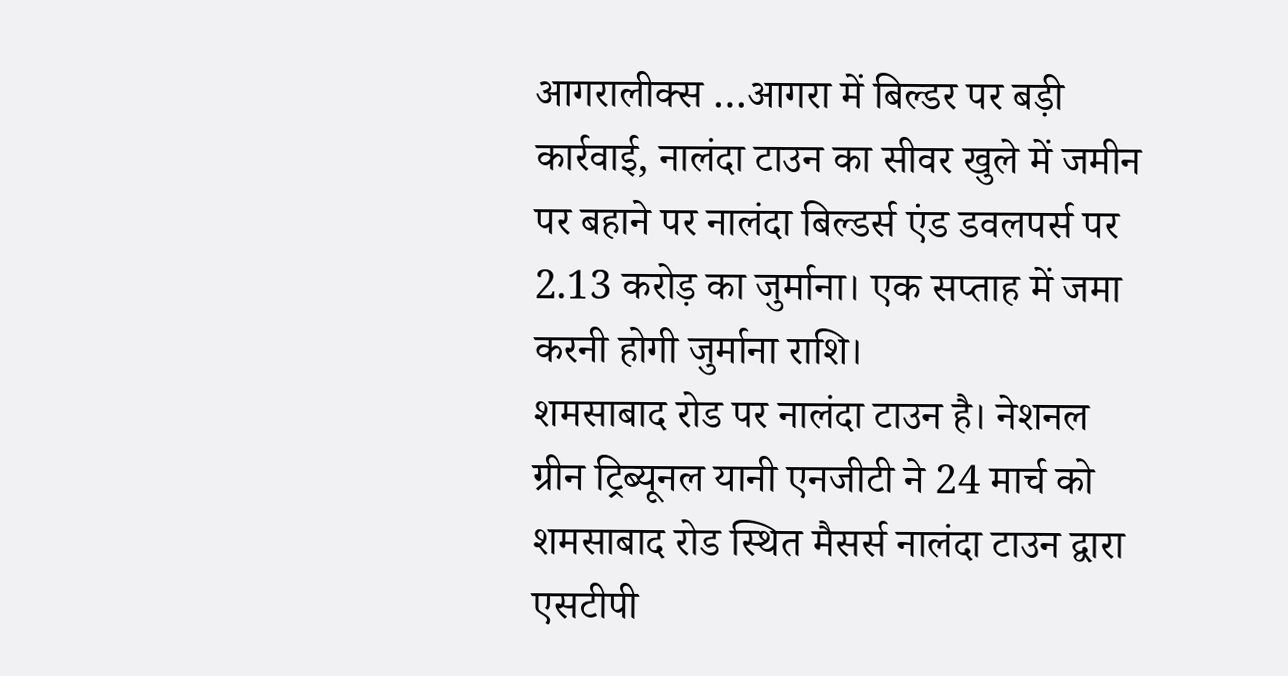आगरालीक्स …आगरा में बिल्डर पर बड़ी कार्रवाई, नालंदा टाउन का सीवर खुले में जमीन पर बहाने पर नालंदा बिल्डर्स एंड डवलपर्स पर 2.13 करोड़ का जुर्माना। एक सप्ताह में जमा करनी होगी जुर्माना राशि।
शमसाबाद रोड पर नालंदा टाउन है। नेशनल ग्रीन ट्रिब्यूनल यानी एनजीटी ने 24 मार्च को शमसाबाद रोड स्थित मैसर्स नालंदा टाउन द्वारा एसटीपी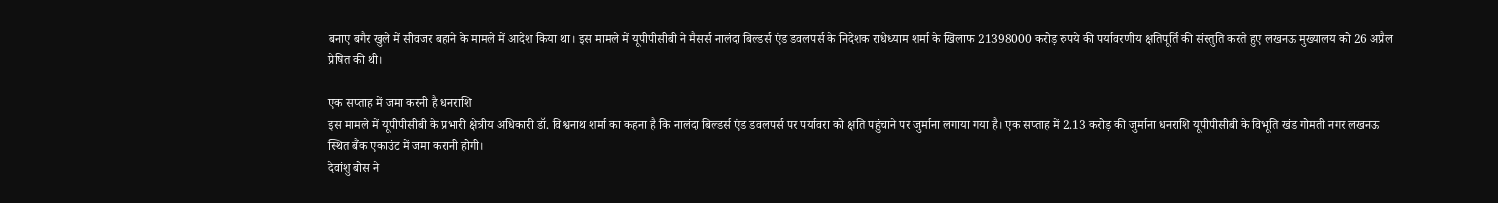बनाए बगैर खुले में सीवजर बहाने के मामले में आदेश किया था। इस मामले में यूपीपीसीबी ने मैसर्स नालंदा बिल्डर्स एंड डवलपर्स के निदेशक राधेध्याम शर्मा के खिलाफ 21398000 करोड़ रुपये की पर्यावरणीय क्षतिपूर्ति की संस्तुति करते हुए लखनऊ मुख्यालय को 26 अप्रैल प्रेषित की थी।

एक सप्ताह में जमा करनी है धनराशि
इस मामले में यूपीपीसीबी के प्रभारी क्षेत्रीय अधिकारी डॉ. विश्वनाथ शर्मा का कहना है कि नालंदा बिल्डर्स एंड डवलपर्स पर पर्यावरा को क्षति पहुंचाने पर जुर्माना लगाया गया है। एक सप्ताह में 2.13 करोड़ की जुर्माना धनराशि यूपीपीसीबी के विभूति खंड गोमती नगर लखनऊ स्थित बैंक एकाउंट में जमा करानी होगी।
देवांशु बोस ने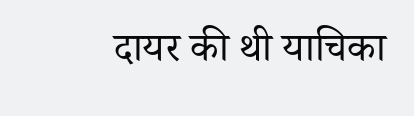दायर की थी याचिका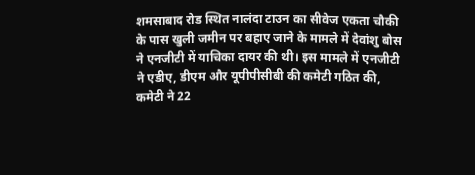शमसाबाद रोड स्थित नालंदा टाउन का सीवेज एकता चौकी के पास खुली जमीन पर बहाए जाने के मामले में देवांशु बोस ने एनजीटी में याचिका दायर की थी। इस मामले में एनजीटी ने एडीए, डीएम और यूपीपीसीबी की कमेटी गठित की, कमेटी ने 22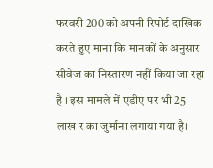फरवरी 200 को अपनी रिपोर्ट दाखिक करते हुए माना कि मानकों के अनुसार सीवेज का निस्तारण नहीं किया जा रहा है । इस मामले में एडीए पर भी 25 लाख र का जुर्माना लगाया गया है।